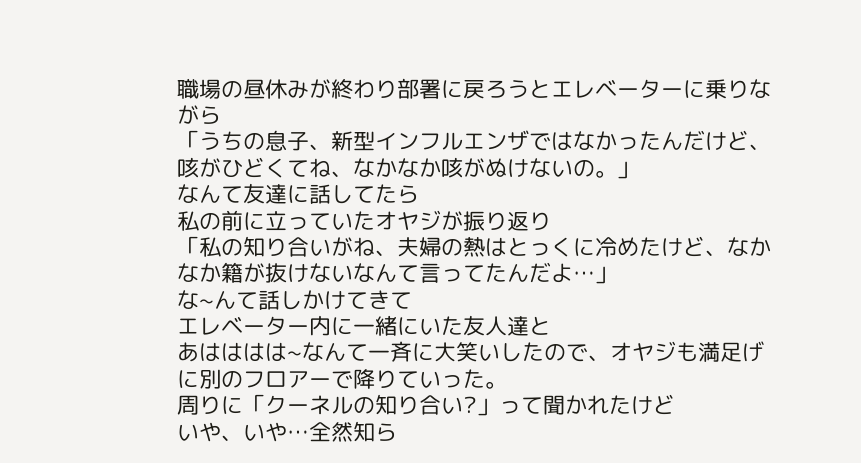職場の昼休みが終わり部署に戻ろうとエレベーターに乗りながら
「うちの息子、新型インフルエンザではなかったんだけど、咳がひどくてね、なかなか咳がぬけないの。」
なんて友達に話してたら
私の前に立っていたオヤジが振り返り
「私の知り合いがね、夫婦の熱はとっくに冷めたけど、なかなか籍が抜けないなんて言ってたんだよ…」
な~んて話しかけてきて
エレベーター内に一緒にいた友人達と
あはははは~なんて一斉に大笑いしたので、オヤジも満足げに別のフロアーで降りていった。
周りに「クーネルの知り合い?」って聞かれたけど
いや、いや…全然知ら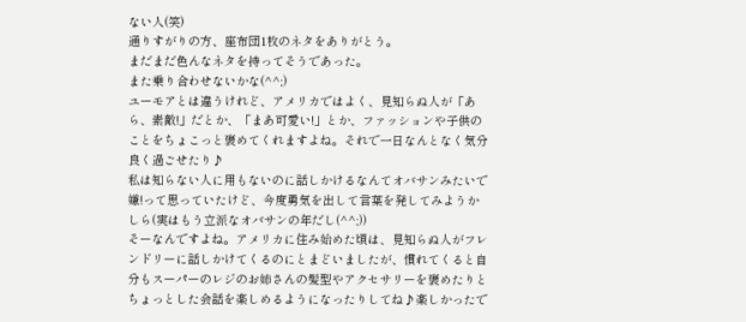ない人(笑)
通りすがりの方、座布団1枚のネタをありがとう。
まだまだ色んなネタを持ってそうであった。
また乗り合わせないかな(^^;)
ユーモアとは違うけれど、アメリカではよく、見知らぬ人が「あら、素敵!」だとか、「まあ可愛い!」とか、ファッションや子供のことをちょこっと褒めてくれますよね。それで一日なんとなく気分良く過ごせたり♪
私は知らない人に用もないのに話しかけるなんてオバサンみたいで嫌!って思っていたけど、今度勇気を出して言葉を発してみようかしら(実はもう立派なオバサンの年だし(^^;))
そーなんですよね。アメリカに住み始めた頃は、見知らぬ人がフレンドリーに話しかけてくるのにとまどいましたが、慣れてくると自分もスーパーのレジのお姉さんの髪型やアクセサリーを褒めたりとちょっとした会話を楽しめるようになったりしてね♪楽しかったで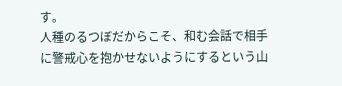す。
人種のるつぼだからこそ、和む会話で相手に警戒心を抱かせないようにするという山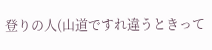登りの人(山道ですれ違うときって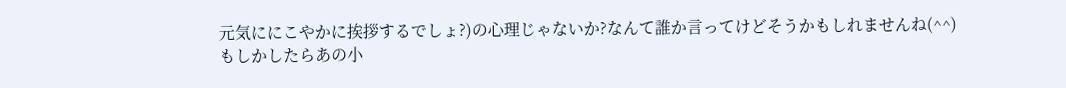元気ににこやかに挨拶するでしょ?)の心理じゃないか?なんて誰か言ってけどそうかもしれませんね(^^)
もしかしたらあの小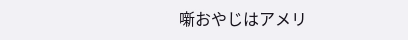噺おやじはアメリ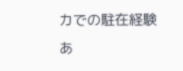カでの駐在経験あ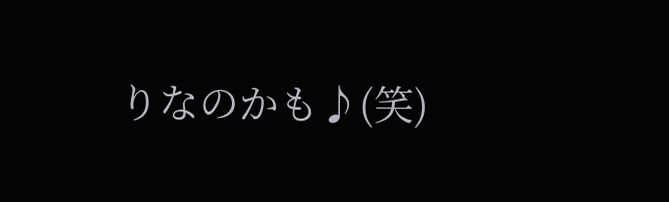りなのかも♪(笑)